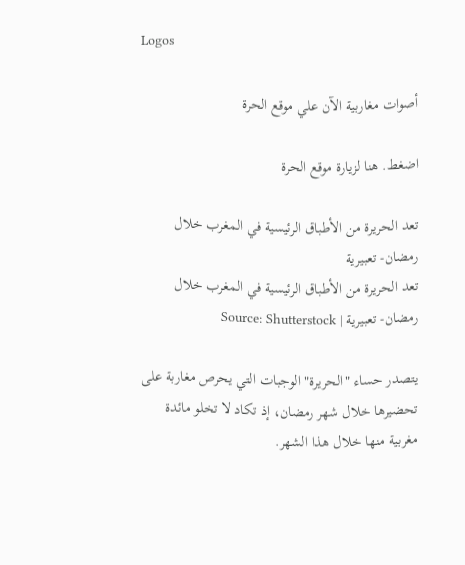Logos

أصوات مغاربية الآن علي موقع الحرة

اضغط. هنا لزيارة موقع الحرة

تعد الحريرة من الأطباق الرئيسية في المغرب خلال رمضان- تعبيرية
تعد الحريرة من الأطباق الرئيسية في المغرب خلال رمضان- تعبيرية | Source: Shutterstock

يتصدر حساء "الحريرة" الوجبات التي يحرص مغاربة على تحضيرها خلال شهر رمضان، إذ تكاد لا تخلو مائدة مغربية منها خلال هذا الشهر.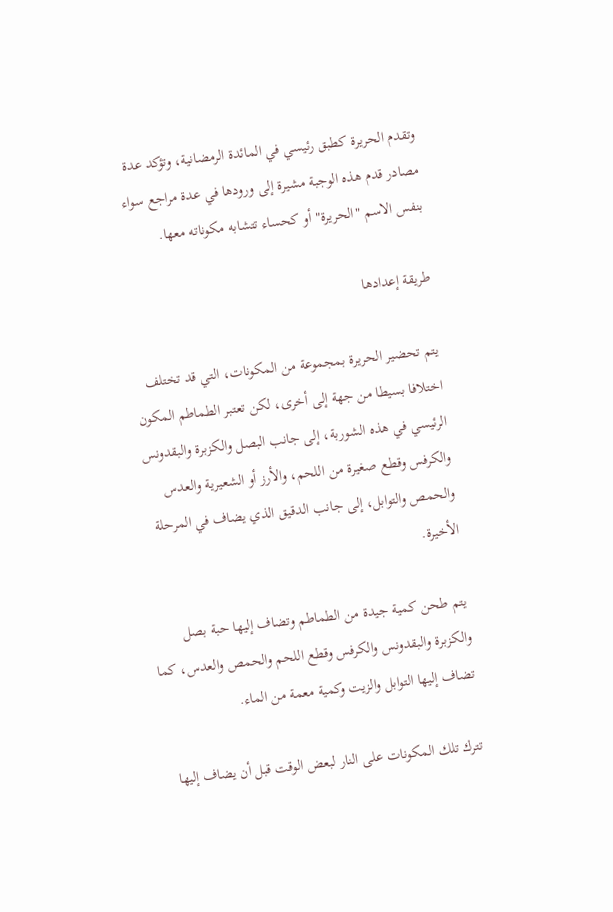وتقدم الحريرة كطبق رئيسي في المائدة الرمضانية، وتؤكد عدة مصادر قدم هذه الوجبة مشيرة إلى ورودها في عدة مراجع سواء بنفس الاسم "الحريرة" أو كحساء تتشابه مكوناته معها.

طريقة إعدادها

يتم تحضير الحريرة بمجموعة من المكونات، التي قد تختلف اختلافا بسيطا من جهة إلى أخرى، لكن تعتبر الطماطم المكون الرئيسي في هذه الشوربة، إلى جانب البصل والكزبرة والبقدونس والكرفس وقطع صغيرة من اللحم، والأرز أو الشعيرية والعدس والحمص والتوابل، إلى جانب الدقيق الذي يضاف في المرحلة الأخيرة.

يتم طحن كمية جيدة من الطماطم وتضاف إليها حبة بصل والكزبرة والبقدونس والكرفس وقطع اللحم والحمص والعدس، كما تضاف إليها التوابل والزيت وكمية معمة من الماء.

تترك تلك المكونات على النار لبعض الوقت قبل أن يضاف إليها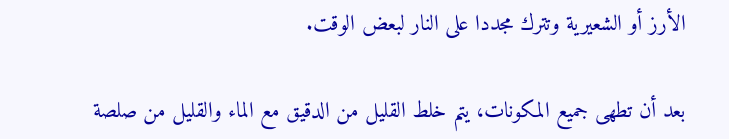الأرز أو الشعيرية وتترك مجددا على النار لبعض الوقت.

بعد أن تطهى جميع المكونات، يتم خلط القليل من الدقيق مع الماء والقليل من صلصة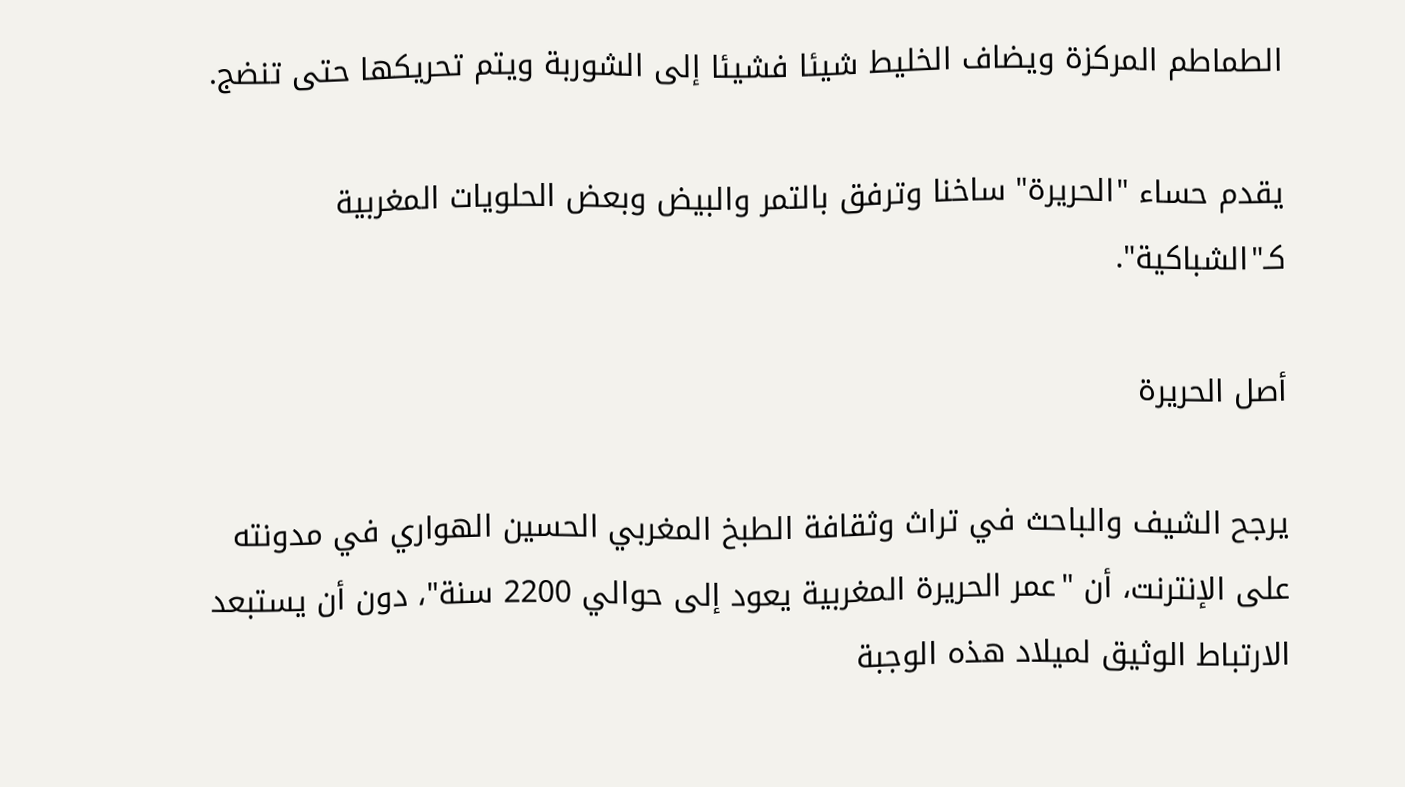الطماطم المركزة ويضاف الخليط شيئا فشيئا إلى الشوربة ويتم تحريكها حتى تنضج.

يقدم حساء "الحريرة" ساخنا وترفق بالتمر والبيض وبعض الحلويات المغربية كـ"الشباكية".

أصل الحريرة

يرجح الشيف والباحث في تراث وثقافة الطبخ المغربي الحسين الهواري في مدونته على الإنترنت، أن "عمر الحريرة المغربية يعود إلى حوالي 2200 سنة"، دون أن يستبعد الارتباط الوثيق لميلاد هذه الوجبة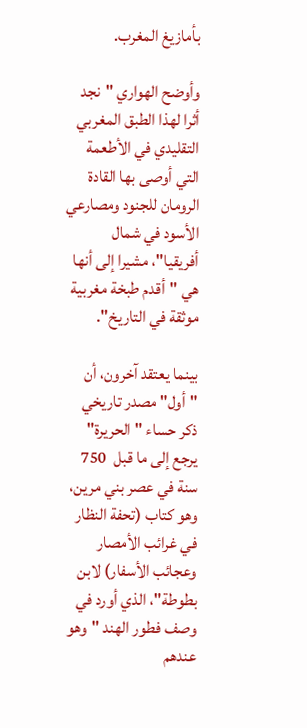بأمازيغ المغرب.

وأوضح الهواري "نجد أثرا لهذا الطبق المغربي التقليدي في الأطعمة التي أوصى بها القادة الرومان للجنود ومصارعي الأسود في شمال أفريقيا"، مشيرا إلى أنها هي "أقدم طبخة مغربية موثقة في التاريخ".

بينما يعتقد آخرون، أن "أول" مصدر تاريخي ذكر حساء "الحريرة" يرجع إلى ما قبل  750 سنة في عصر بني مرين، وهو كتاب (تحفة النظار في غرائب الأمصار وعجائب الأسفار) لابن بطوطة"، الذي أورد في وصف فطور الهند "وهو عندهم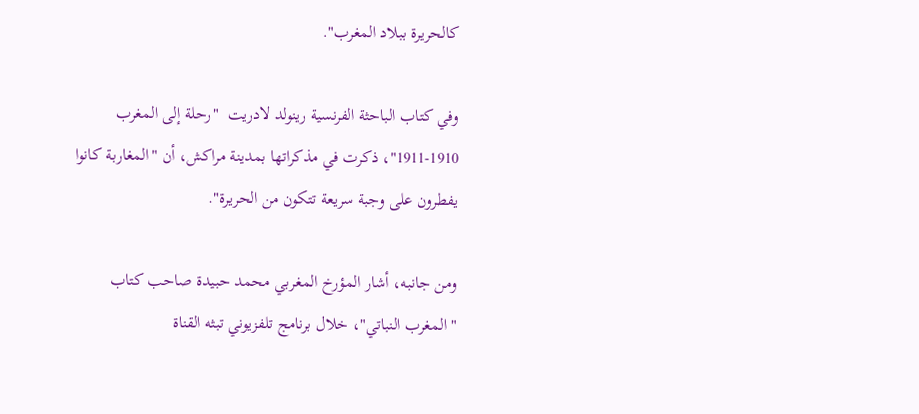كالحريرة ببلاد المغرب".

وفي كتاب الباحثة الفرنسية رينولد لادريت  "رحلة إلى المغرب 1910-1911"، ذكرت في مذكراتها بمدينة مراكش، أن "المغاربة كانوا يفطرون على وجبة سريعة تتكون من الحريرة".

ومن جانبه، أشار المؤرخ المغربي محمد حبيدة صاحب كتاب "المغرب النباتي"، خلال برنامج تلفزيوني تبثه القناة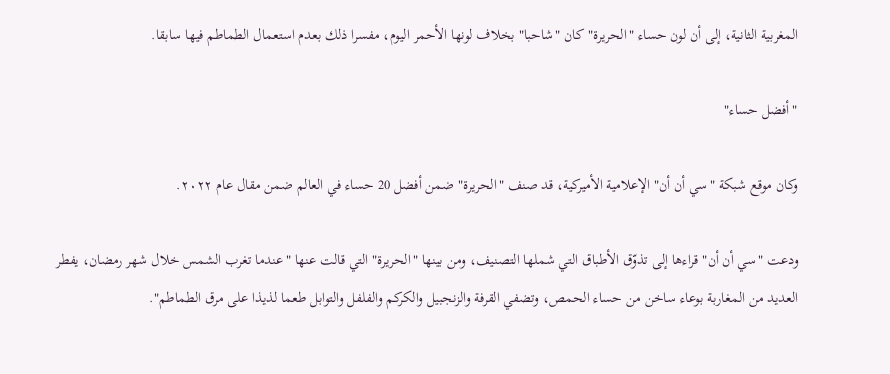المغربية الثانية، إلى أن لون حساء "الحريرة" كان "شاحبا" بخلاف لونها الأحمر اليوم، مفسرا ذلك بعدم استعمال الطماطم فيها سابقا.

"أفضل حساء"

وكان موقع شبكة "سي أن أن" الإعلامية الأميركية، قد صنف "الحريرة" ضمن أفضل 20 حساء في العالم ضمن مقال عام ٢٠٢٢.

ودعت "سي أن أن" قراءها إلى تذوّق الأطباق التي شملها التصنيف، ومن بينها "الحريرة" التي قالت عنها "عندما تغرب الشمس خلال شهر رمضان، يفطر العديد من المغاربة بوعاء ساخن من حساء الحمص، وتضفي القرفة والزنجبيل والكركم والفلفل والتوابل طعما لذيذا على مرق الطماطم".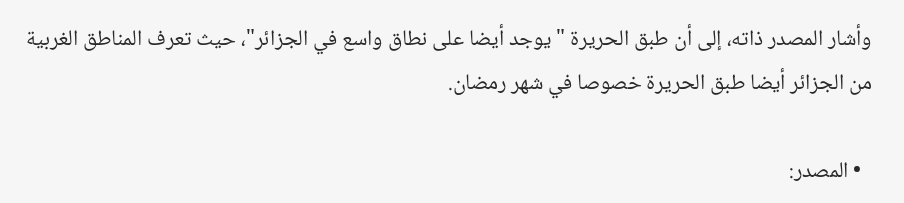وأشار المصدر ذاته، إلى أن طبق الحريرة "يوجد أيضا على نطاق واسع في الجزائر"، حيث تعرف المناطق الغربية من الجزائر أيضا طبق الحريرة خصوصا في شهر رمضان.

  • المصدر: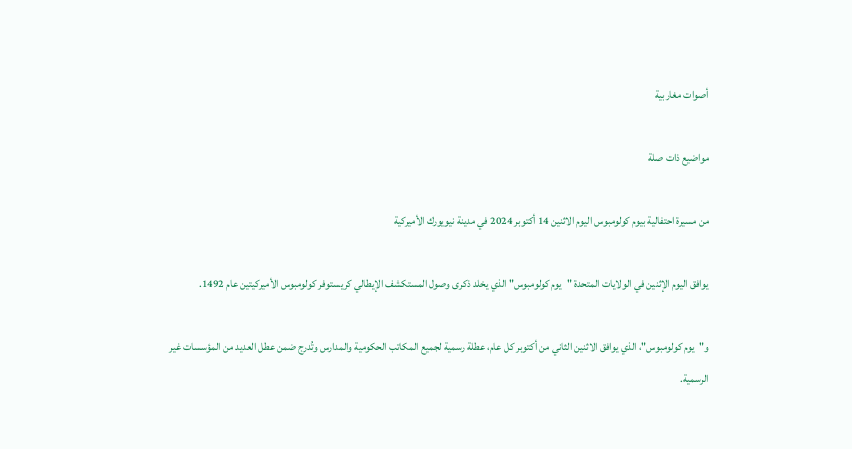أصوات مغاربية

مواضيع ذات صلة

من مسيرة احتفالية بيوم كولومبوس اليوم الاثنين 14 أكتوبر 2024 في مدينة نيويورك الأميركية

يوافق اليوم الإثنين في الولايات المتحدة "يوم كولومبوس" الذي يخلد ذكرى وصول المستكشف الإيطالي كريستوفر كولومبوس الأميركيتين عام 1492.

و"يوم كولومبوس"، الذي يوافق الاثنين الثاني من أكتوبر كل عام، عطلة رسمية لجميع المكاتب الحكومية والمدارس وتُدرج ضمن عطل العديد من المؤسسات غير الرسمية.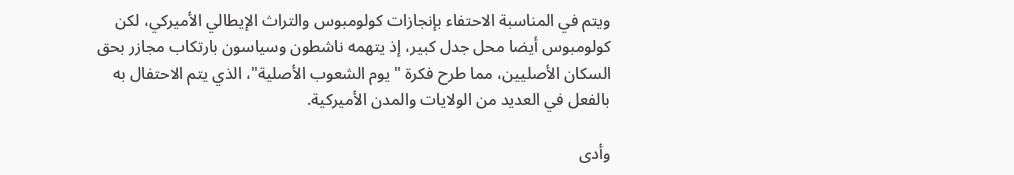ويتم في المناسبة الاحتفاء بإنجازات كولومبوس والتراث الإيطالي الأميركي، لكن كولومبوس أيضا محل جدل كبير، إذ يتهمه ناشطون وسياسون بارتكاب مجازر بحق السكان الأصليين، مما طرح فكرة "يوم الشعوب الأصلية"، الذي يتم الاحتفال به بالفعل في العديد من الولايات والمدن الأميركية.

وأدى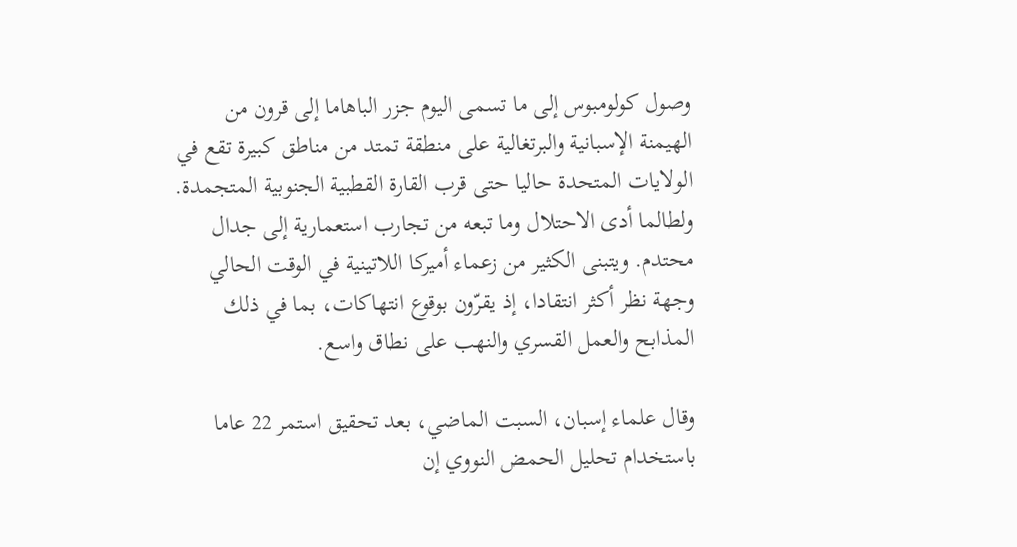وصول كولومبوس إلى ما تسمى اليوم جزر الباهاما إلى قرون من الهيمنة الإسبانية والبرتغالية على منطقة تمتد من مناطق كبيرة تقع في الولايات المتحدة حاليا حتى قرب القارة القطبية الجنوبية المتجمدة. ولطالما أدى الاحتلال وما تبعه من تجارب استعمارية إلى جدال محتدم. ويتبنى الكثير من زعماء أميركا اللاتينية في الوقت الحالي وجهة نظر أكثر انتقادا، إذ يقرّون بوقوع انتهاكات، بما في ذلك المذابح والعمل القسري والنهب على نطاق واسع.

وقال علماء إسبان، السبت الماضي، بعد تحقيق استمر 22 عاما باستخدام تحليل الحمض النووي إن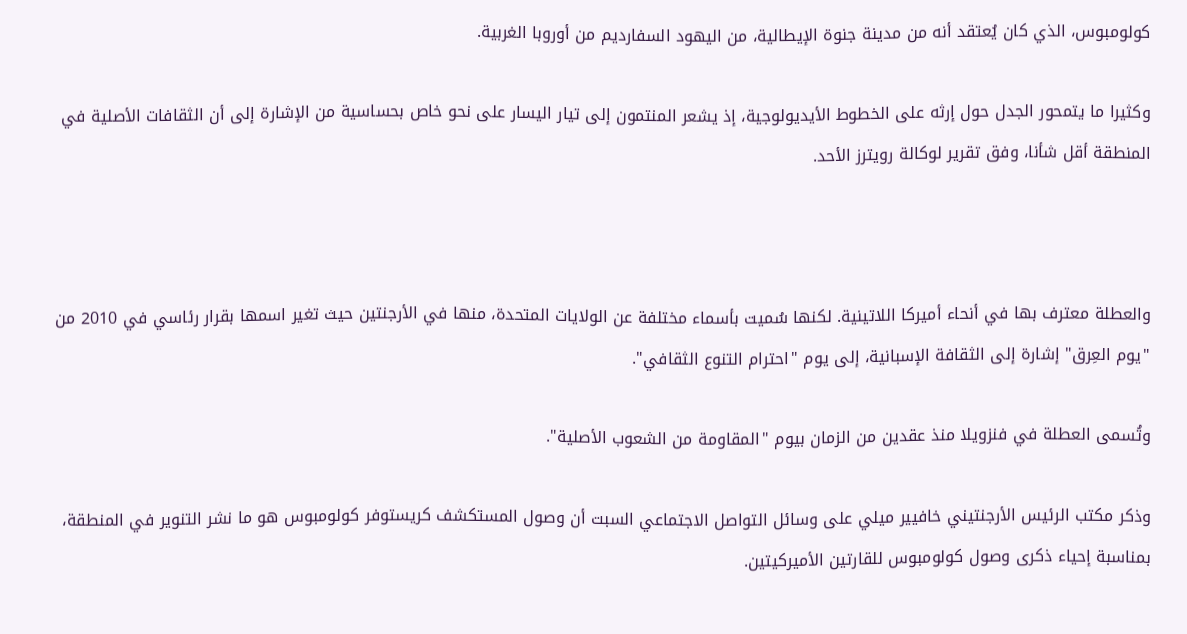كولومبوس، الذي كان يُعتقد أنه من مدينة جنوة الإيطالية، من اليهود السفارديم من أوروبا الغربية.

وكثيرا ما يتمحور الجدل حول إرثه على الخطوط الأيديولوجية، إذ يشعر المنتمون إلى تيار اليسار على نحو خاص بحساسية من الإشارة إلى أن الثقافات الأصلية في المنطقة أقل شأنا، وفق تقرير لوكالة رويترز الأحد.



والعطلة معترف بها في أنحاء أميركا اللاتينية. لكنها سُميت بأسماء مختلفة عن الولايات المتحدة، منها في الأرجنتين حيث تغير اسمها بقرار رئاسي في 2010 من "يوم العِرق" إشارة إلى الثقافة الإسبانية، إلى يوم "احترام التنوع الثقافي".

وتُسمى العطلة في فنزويلا منذ عقدين من الزمان بيوم "المقاومة من الشعوب الأصلية".

وذكر مكتب الرئيس الأرجنتيني خافيير ميلي على وسائل التواصل الاجتماعي السبت أن وصول المستكشف كريستوفر كولومبوس هو ما نشر التنوير في المنطقة، بمناسبة إحياء ذكرى وصول كولومبوس للقارتين الأميركيتين.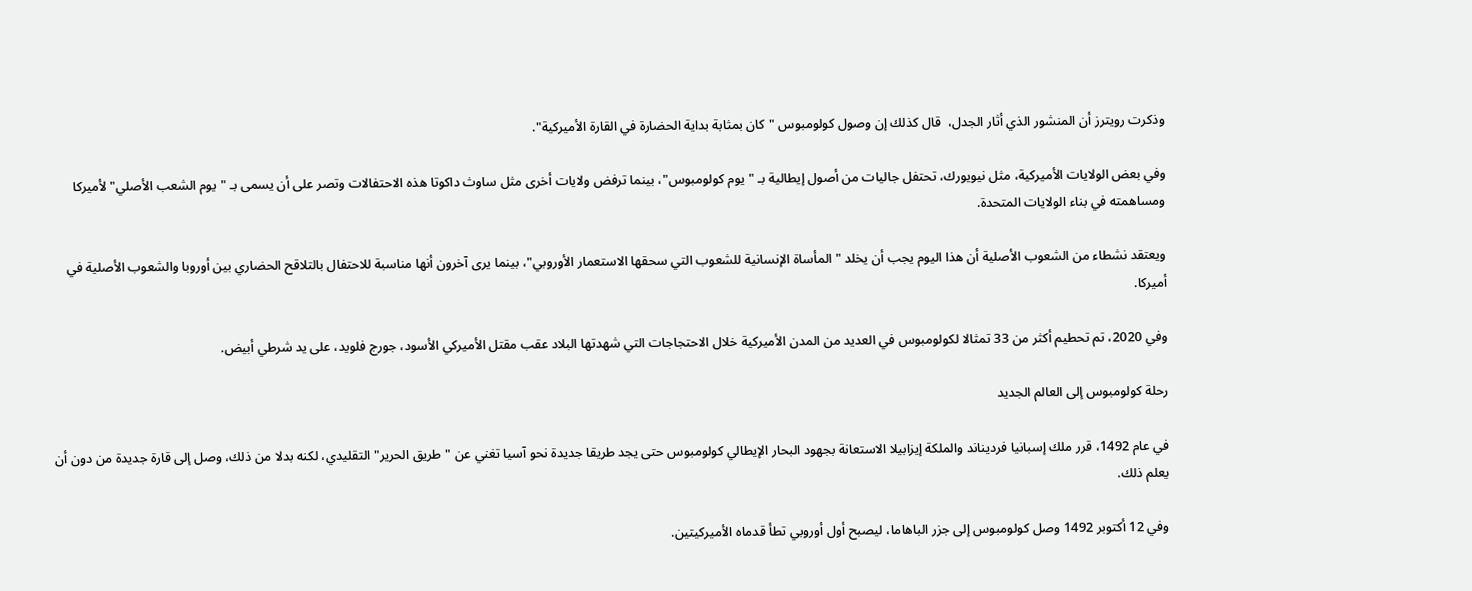وذكرت رويترز أن المنشور الذي أثار الجدل،  قال كذلك إن وصول كولومبوس "كان بمثابة بداية الحضارة في القارة الأميركية".

وفي بعض الولايات الأميركية، مثل نيويورك، تحتفل جاليات من أصول إيطالية بـ "يوم كولومبوس"، بينما ترفض ولايات أخرى مثل ساوث داكوتا هذه الاحتفالات وتصر على أن يسمى بـ "يوم الشعب الأصلي" لأميركا ومساهمته في بناء الولايات المتحدة.

ويعتقد نشطاء من الشعوب الأصلية أن هذا اليوم يجب أن يخلد "المأساة الإنسانية للشعوب التي سحقها الاستعمار الأوروبي"، بينما يرى آخرون أنها مناسبة للاحتفال بالتلاقح الحضاري بين أوروبا والشعوب الأصلية في أميركا.

وفي 2020، تم تحطيم أكثر من 33 تمثالا لكولومبوس في العديد من المدن الأميركية خلال الاحتجاجات التي شهدتها البلاد عقب مقتل الأميركي الأسود، جورج فلويد، على يد شرطي أبيض.

رحلة كولومبوس إلى العالم الجديد

في عام 1492، قرر ملك إسبانيا فرديناند والملكة إيزابيلا الاستعانة بجهود البحار الإيطالي كولومبوس حتى يجد طريقا جديدة نحو آسيا تغني عن "طريق الحرير" التقليدي، لكنه بدلا من ذلك، وصل إلى قارة جديدة من دون أن يعلم ذلك.

وفي 12 أكتوبر 1492 وصل كولومبوس إلى جزر الباهاما، ليصبح أول أوروبي تطأ قدماه الأميركيتين.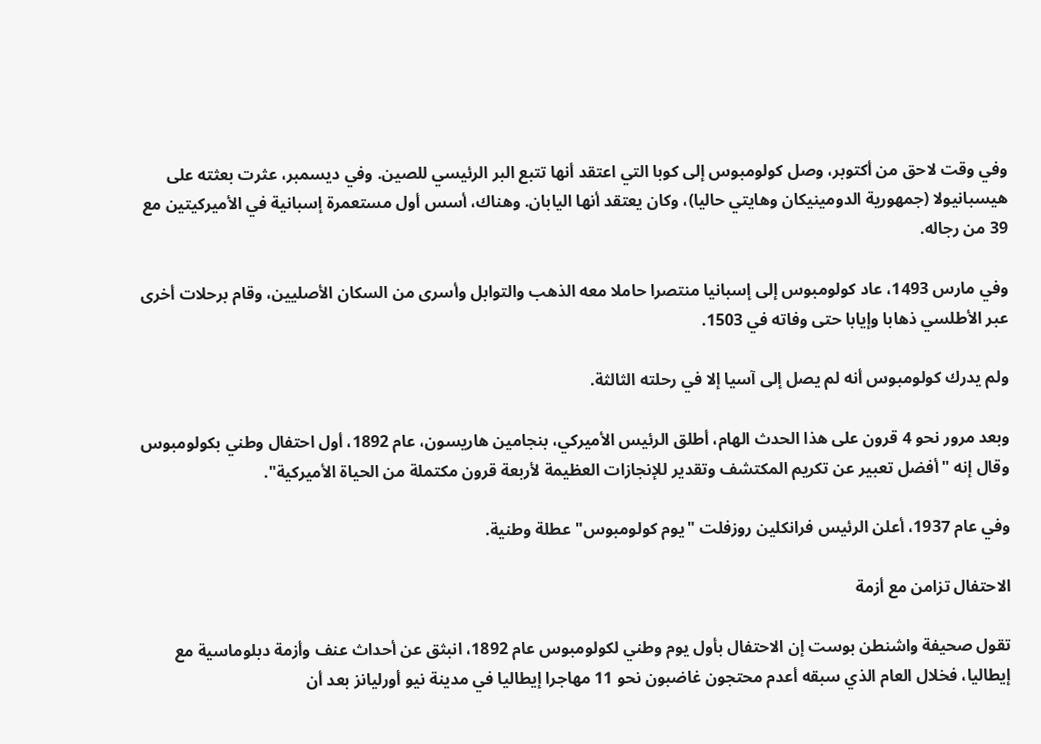وفي وقت لاحق من أكتوبر، وصل كولومبوس إلى كوبا التي اعتقد أنها تتبع البر الرئيسي للصين. وفي ديسمبر، عثرت بعثته على هيسبانيولا (جمهورية الدومينيكان وهايتي حاليا)، وكان يعتقد أنها اليابان. وهناك، أسس أول مستعمرة إسبانية في الأميركيتين مع 39 من رجاله.

وفي مارس 1493، عاد كولومبوس إلى إسبانيا منتصرا حاملا معه الذهب والتوابل وأسرى من السكان الأصليين، وقام برحلات أخرى عبر الأطلسي ذهابا وإيابا حتى وفاته في 1503.

ولم يدرك كولومبوس أنه لم يصل إلى آسيا إلا في رحلته الثالثة.

وبعد مرور نحو 4 قرون على هذا الحدث الهام، أطلق الرئيس الأميركي، بنجامين هاريسون، عام 1892، أول احتفال وطني بكولومبوس وقال إنه "أفضل تعبير عن تكريم المكتشف وتقدير للإنجازات العظيمة لأربعة قرون مكتملة من الحياة الأميركية".

وفي عام 1937، أعلن الرئيس فرانكلين روزفلت "يوم كولومبوس" عطلة وطنية.

الاحتفال تزامن مع أزمة

تقول صحيفة واشنطن بوست إن الاحتفال بأول يوم وطني لكولومبوس عام 1892، انبثق عن أحداث عنف وأزمة دبلوماسية مع إيطاليا، فخلال العام الذي سبقه أعدم محتجون غاضبون نحو 11 مهاجرا إيطاليا في مدينة نيو أورليانز بعد أن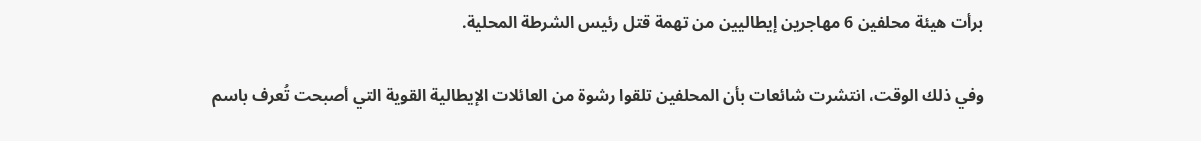برأت هيئة محلفين 6 مهاجرين إيطاليين من تهمة قتل رئيس الشرطة المحلية.

وفي ذلك الوقت، انتشرت شائعات بأن المحلفين تلقوا رشوة من العائلات الإيطالية القوية التي أصبحت تُعرف باسم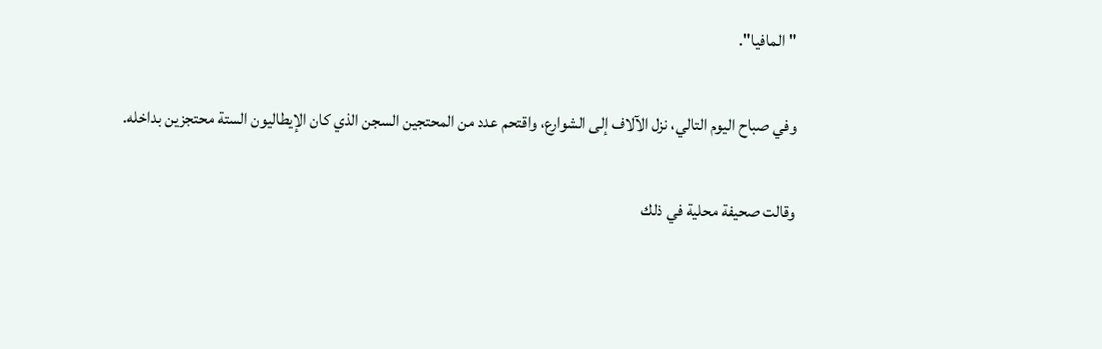"المافيا".

وفي صباح اليوم التالي، نزل الآلاف إلى الشوارع، واقتحم عدد من المحتجين السجن الذي كان الإيطاليون الستة محتجزين بداخله.

وقالت صحيفة محلية في ذلك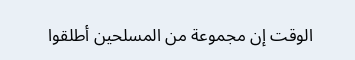الوقت إن مجموعة من المسلحين أطلقوا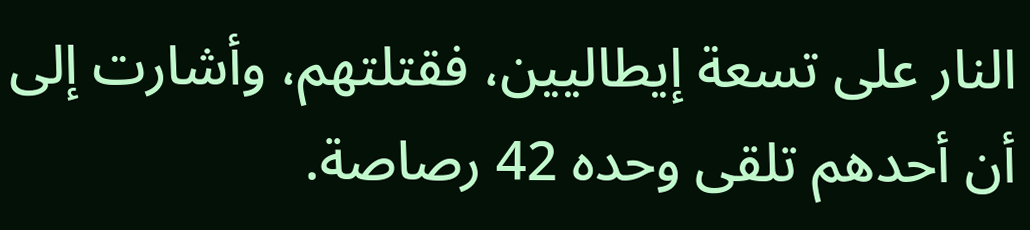النار على تسعة إيطاليين، فقتلتهم، وأشارت إلى أن أحدهم تلقى وحده 42 رصاصة.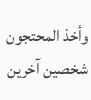وأخذ المحتجون شخصين آخرين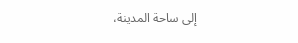إلى ساحة المدينة،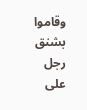وقاموا بشنق رجل على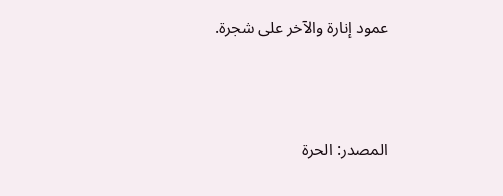عمود إنارة والآخر على شجرة.



المصدر: الحرة